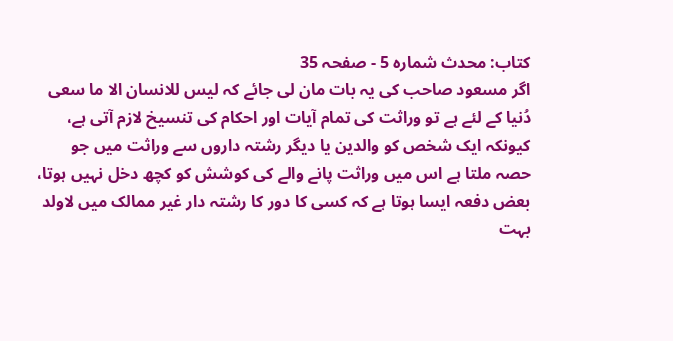کتاب: محدث شمارہ 5 - صفحہ 35
اگر مسعود صاحب کی یہ بات مان لی جائے کہ لیس للانسان الا ما سعی دُنیا کے لئے ہے تو وراثت کی تمام آیات اور احکام کی تنسیخ لازم آتی ہے، کیونکہ ایک شخص کو والدین یا دیگر رشتہ داروں سے وراثت میں جو حصہ ملتا ہے اس میں وراثت پانے والے کی کوشش کو کچھ دخل نہیں ہوتا، بعض دفعہ ایسا ہوتا ہے کہ کسی کا دور کا رشتہ دار غیر ممالک میں لاولد بہت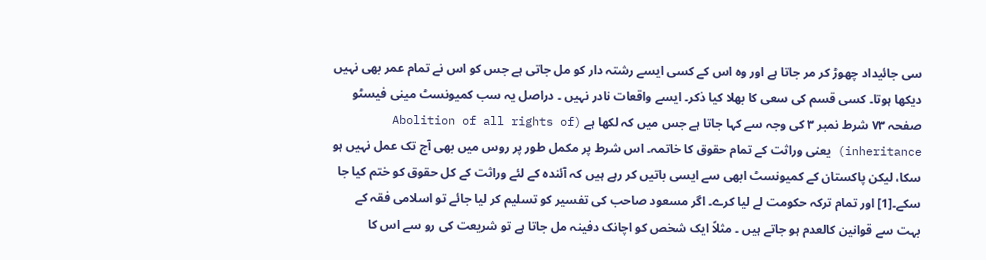سی جائیداد چھوڑ کر مر جاتا ہے اور وہ اس کے کسی ایسے رشتہ دار کو مل جاتی ہے جس کو اس نے تمام عمر بھی نہیں دیکھا ہوتا۔ کسی قسم کی سعی کا بھلا کیا ذکر۔ ایسے واقعات نادر نہیں ۔ دراصل یہ سب کمیونسٹ مینی فیسٹو صفحہ ۷۳ شرط نمبر ۳ کی وجہ سے کہا جاتا ہے جس میں کہ لکھا ہے (Abolition of all rights of inheritance) یعنی وراثت کے تمام حقوق کا خاتمہ۔ اس شرط پر مکمل طور پر روس میں بھی آج تک عمل نہیں ہو سکا، لیکن پاکستان کے کمیونسٹ ابھی سے ایسی باتیں کر رہے ہیں کہ آئندہ کے لئے وراثت کے کل حقوق کو ختم کیا جا سکے۔[1] اور تمام ترکہ حکومت لے لیا کرے۔ اگر مسعود صاحب کی تفسیر کو تسلیم کر لیا جائے تو اسلامی فقہ کے بہت سے قوانین کالعدم ہو جاتے ہیں ۔ مثلاً ایک شخص کو اچانک دفینہ مل جاتا ہے تو شریعت کی رو سے اس کا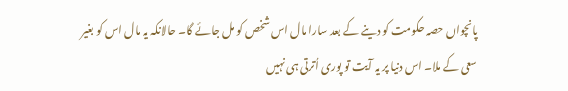پانچواں حصہ حکومت کو دینے کے بعد سارا مال اس شخص کو مل جائے گا۔ حالانکہ یہ مال اس کو بغیر سعی کے ملا۔ اس دنیا پر یہ آیت تو پوری اُترتی ہی نہیں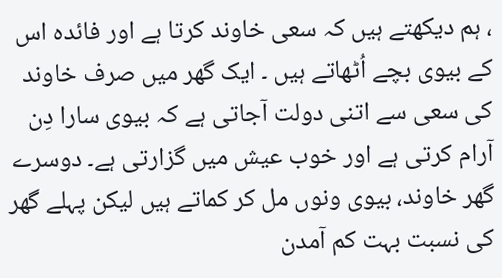، ہم دیکھتے ہیں کہ سعی خاوند کرتا ہے اور فائدہ اس کے بیوی بچے اُٹھاتے ہیں ۔ ایک گھر میں صرف خاوند کی سعی سے اتنی دولت آجاتی ہے کہ بیوی سارا دِن آرام کرتی ہے اور خوب عیش میں گزارتی ہے۔ دوسرے گھر خاوند، بیوی ونوں مل کر کماتے ہیں لیکن پہلے گھر کی نسبت بہت کم آمدن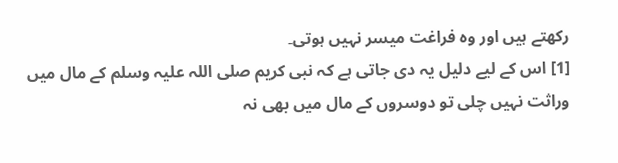رکھتے ہیں اور وہ فراغت میسر نہیں ہوتی۔
[1] اس کے لیے دلیل یہ دی جاتی ہے کہ نبی کریم صلی اللہ علیہ وسلم کے مال میں وراثت نہیں چلی تو دوسروں کے مال میں بھی نہ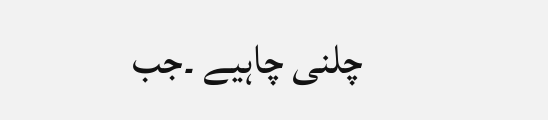چلنی چاہیے ۔جب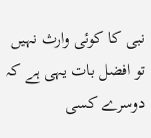نبی کا کوئی وارث نہیں تو افضل بات یہی ہے کہ دوسرے کسی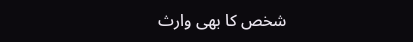شخص کا بھی وارث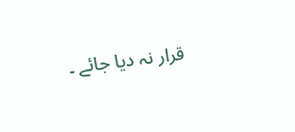قرار نہ دیا جائے ۔